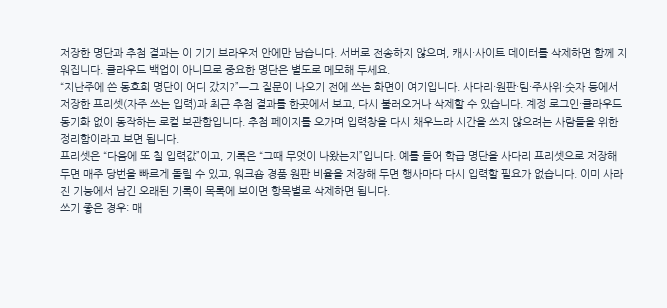저장한 명단과 추첨 결과는 이 기기 브라우저 안에만 남습니다. 서버로 전송하지 않으며, 캐시·사이트 데이터를 삭제하면 함께 지워집니다. 클라우드 백업이 아니므로 중요한 명단은 별도로 메모해 두세요.
“지난주에 쓴 동호회 명단이 어디 갔지?”—그 질문이 나오기 전에 쓰는 화면이 여기입니다. 사다리·원판·팀·주사위·숫자 등에서 저장한 프리셋(자주 쓰는 입력)과 최근 추첨 결과를 한곳에서 보고, 다시 불러오거나 삭제할 수 있습니다. 계정 로그인·클라우드 동기화 없이 동작하는 로컬 보관함입니다. 추첨 페이지를 오가며 입력창을 다시 채우느라 시간을 쓰지 않으려는 사람들을 위한 정리함이라고 보면 됩니다.
프리셋은 “다음에 또 칠 입력값”이고, 기록은 “그때 무엇이 나왔는지”입니다. 예를 들어 학급 명단을 사다리 프리셋으로 저장해 두면 매주 당번을 빠르게 돌릴 수 있고, 워크숍 경품 원판 비율을 저장해 두면 행사마다 다시 입력할 필요가 없습니다. 이미 사라진 기능에서 남긴 오래된 기록이 목록에 보이면 항목별로 삭제하면 됩니다.
쓰기 좋은 경우: 매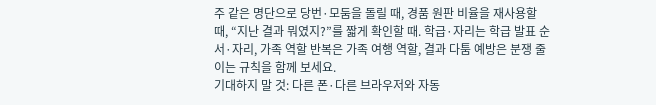주 같은 명단으로 당번·모둠을 돌릴 때, 경품 원판 비율을 재사용할 때, “지난 결과 뭐였지?”를 짧게 확인할 때. 학급·자리는 학급 발표 순서·자리, 가족 역할 반복은 가족 여행 역할, 결과 다툼 예방은 분쟁 줄이는 규칙을 함께 보세요.
기대하지 말 것: 다른 폰·다른 브라우저와 자동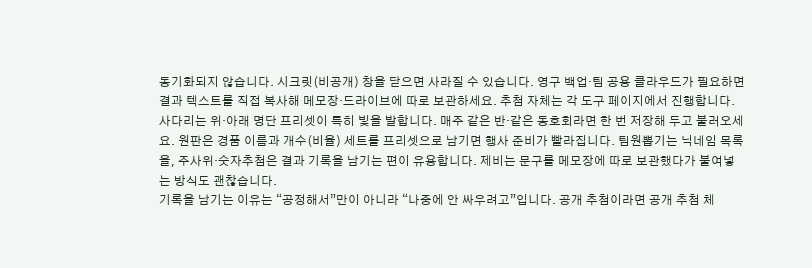동기화되지 않습니다. 시크릿(비공개) 창을 닫으면 사라질 수 있습니다. 영구 백업·팀 공용 클라우드가 필요하면 결과 텍스트를 직접 복사해 메모장·드라이브에 따로 보관하세요. 추첨 자체는 각 도구 페이지에서 진행합니다.
사다리는 위·아래 명단 프리셋이 특히 빛을 발합니다. 매주 같은 반·같은 동호회라면 한 번 저장해 두고 불러오세요. 원판은 경품 이름과 개수(비율) 세트를 프리셋으로 남기면 행사 준비가 빨라집니다. 팀원뽑기는 닉네임 목록을, 주사위·숫자추첨은 결과 기록을 남기는 편이 유용합니다. 제비는 문구를 메모장에 따로 보관했다가 붙여넣는 방식도 괜찮습니다.
기록을 남기는 이유는 “공정해서”만이 아니라 “나중에 안 싸우려고”입니다. 공개 추첨이라면 공개 추첨 체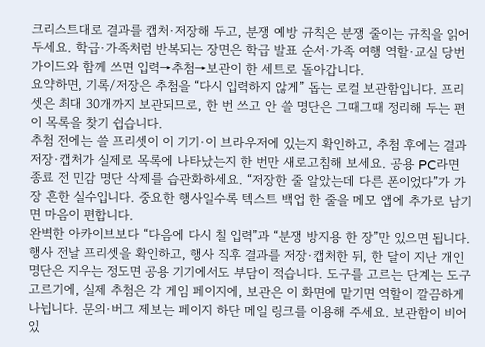크리스트대로 결과를 캡처·저장해 두고, 분쟁 예방 규칙은 분쟁 줄이는 규칙을 읽어 두세요. 학급·가족처럼 반복되는 장면은 학급 발표 순서·가족 여행 역할·교실 당번 가이드와 함께 쓰면 입력→추첨→보관이 한 세트로 돌아갑니다.
요약하면, 기록/저장은 추첨을 “다시 입력하지 않게” 돕는 로컬 보관함입니다. 프리셋은 최대 30개까지 보관되므로, 한 번 쓰고 안 쓸 명단은 그때그때 정리해 두는 편이 목록을 찾기 쉽습니다.
추첨 전에는 쓸 프리셋이 이 기기·이 브라우저에 있는지 확인하고, 추첨 후에는 결과 저장·캡처가 실제로 목록에 나타났는지 한 번만 새로고침해 보세요. 공용 PC라면 종료 전 민감 명단 삭제를 습관화하세요. “저장한 줄 알았는데 다른 폰이었다”가 가장 흔한 실수입니다. 중요한 행사일수록 텍스트 백업 한 줄을 메모 앱에 추가로 남기면 마음이 편합니다.
완벽한 아카이브보다 “다음에 다시 칠 입력”과 “분쟁 방지용 한 장”만 있으면 됩니다. 행사 전날 프리셋을 확인하고, 행사 직후 결과를 저장·캡처한 뒤, 한 달이 지난 개인 명단은 지우는 정도면 공용 기기에서도 부담이 적습니다. 도구를 고르는 단계는 도구 고르기에, 실제 추첨은 각 게임 페이지에, 보관은 이 화면에 맡기면 역할이 깔끔하게 나뉩니다. 문의·버그 제보는 페이지 하단 메일 링크를 이용해 주세요. 보관함이 비어 있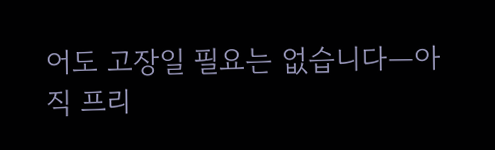어도 고장일 필요는 없습니다—아직 프리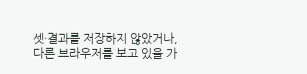셋·결과를 저장하지 않았거나, 다른 브라우저를 보고 있을 가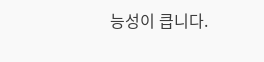능성이 큽니다.